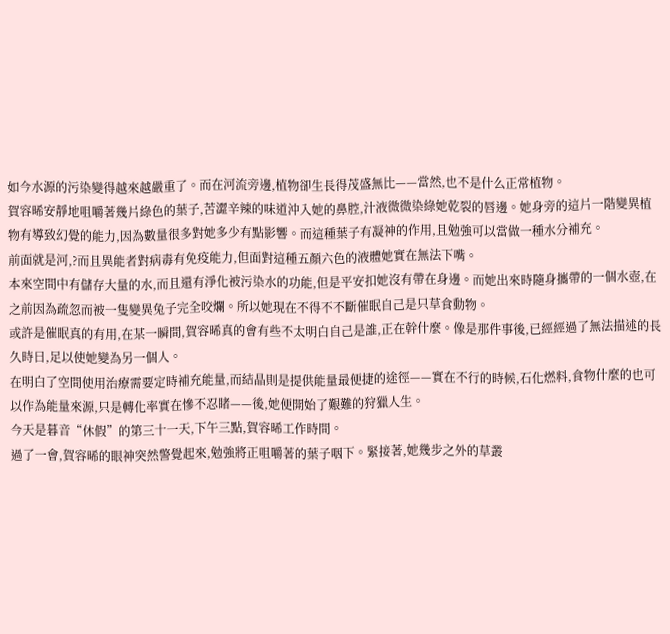如今水源的污染變得越來越嚴重了。而在河流旁邊,植物卻生長得茂盛無比——當然,也不是什么正常植物。
賀容晞安靜地咀嚼著幾片綠色的葉子,苦澀辛辣的味道沖入她的鼻腔,汁液微微染綠她乾裂的唇邊。她身旁的這片一階變異植物有導致幻覺的能力,因為數量很多對她多少有點影響。而這種葉子有凝神的作用,且勉強可以當做一種水分補充。
前面就是河,?而且異能者對病毒有免疫能力,但面對這種五顏六色的液體她實在無法下嘴。
本來空間中有儲存大量的水,而且還有淨化被污染水的功能,但是平安扣她沒有帶在身邊。而她出來時隨身攜帶的一個水壺,在之前因為疏忽而被一隻變異兔子完全咬爛。所以她現在不得不不斷催眠自己是只草食動物。
或許是催眠真的有用,在某一瞬間,賀容晞真的會有些不太明白自己是誰,正在幹什麼。像是那件事後,已經經過了無法描述的長久時日,足以使她變為另一個人。
在明白了空間使用治療需要定時補充能量,而結晶則是提供能量最便捷的途徑——實在不行的時候,石化燃料,食物什麼的也可以作為能量來源,只是轉化率實在慘不忍睹——後,她便開始了艱難的狩獵人生。
今天是暮音“休假”的第三十一天,下午三點,賀容晞工作時間。
過了一會,賀容晞的眼神突然警覺起來,勉強將正咀嚼著的葉子咽下。緊接著,她幾步之外的草叢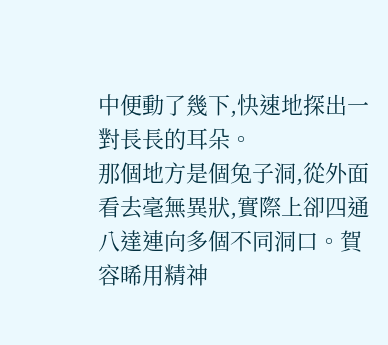中便動了幾下,快速地探出一對長長的耳朵。
那個地方是個兔子洞,從外面看去毫無異狀,實際上卻四通八達連向多個不同洞口。賀容晞用精神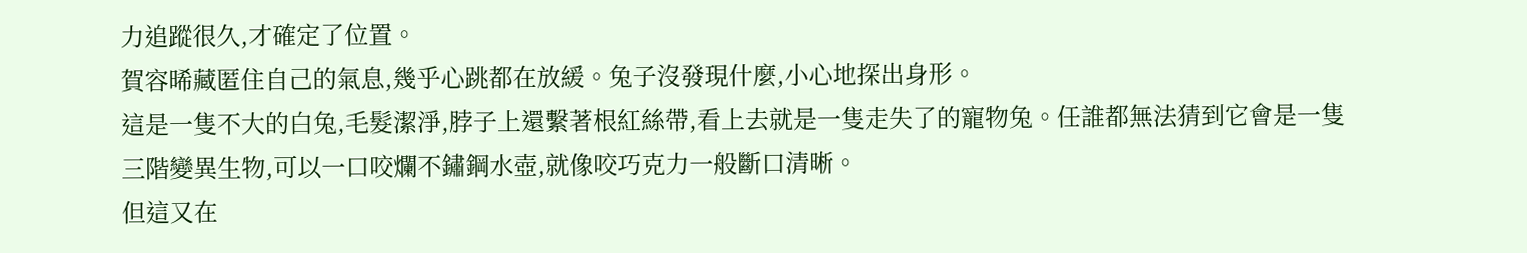力追蹤很久,才確定了位置。
賀容晞藏匿住自己的氣息,幾乎心跳都在放緩。兔子沒發現什麼,小心地探出身形。
這是一隻不大的白兔,毛髮潔淨,脖子上還繫著根紅絲帶,看上去就是一隻走失了的寵物兔。任誰都無法猜到它會是一隻三階變異生物,可以一口咬爛不鏽鋼水壺,就像咬巧克力一般斷口清晰。
但這又在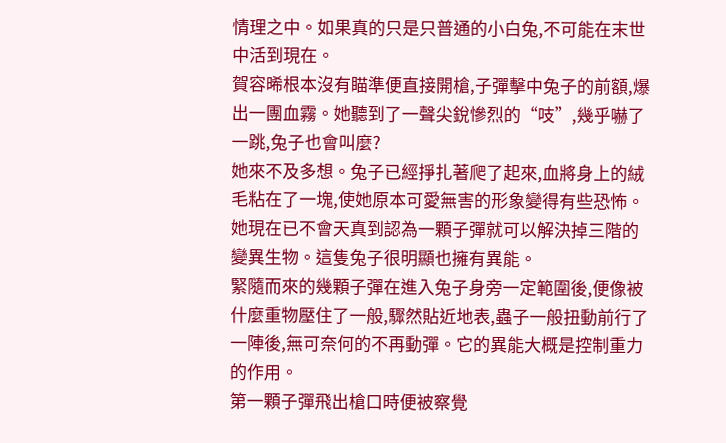情理之中。如果真的只是只普通的小白兔,不可能在末世中活到現在。
賀容晞根本沒有瞄準便直接開槍,子彈擊中兔子的前額,爆出一團血霧。她聽到了一聲尖銳慘烈的“吱”,幾乎嚇了一跳,兔子也會叫麼?
她來不及多想。兔子已經掙扎著爬了起來,血將身上的絨毛粘在了一塊,使她原本可愛無害的形象變得有些恐怖。
她現在已不會天真到認為一顆子彈就可以解決掉三階的變異生物。這隻兔子很明顯也擁有異能。
緊隨而來的幾顆子彈在進入兔子身旁一定範圍後,便像被什麼重物壓住了一般,驟然貼近地表,蟲子一般扭動前行了一陣後,無可奈何的不再動彈。它的異能大概是控制重力的作用。
第一顆子彈飛出槍口時便被察覺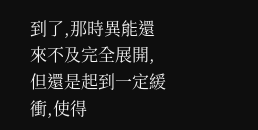到了,那時異能還來不及完全展開,但還是起到一定緩衝,使得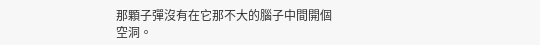那顆子彈沒有在它那不大的腦子中間開個空洞。